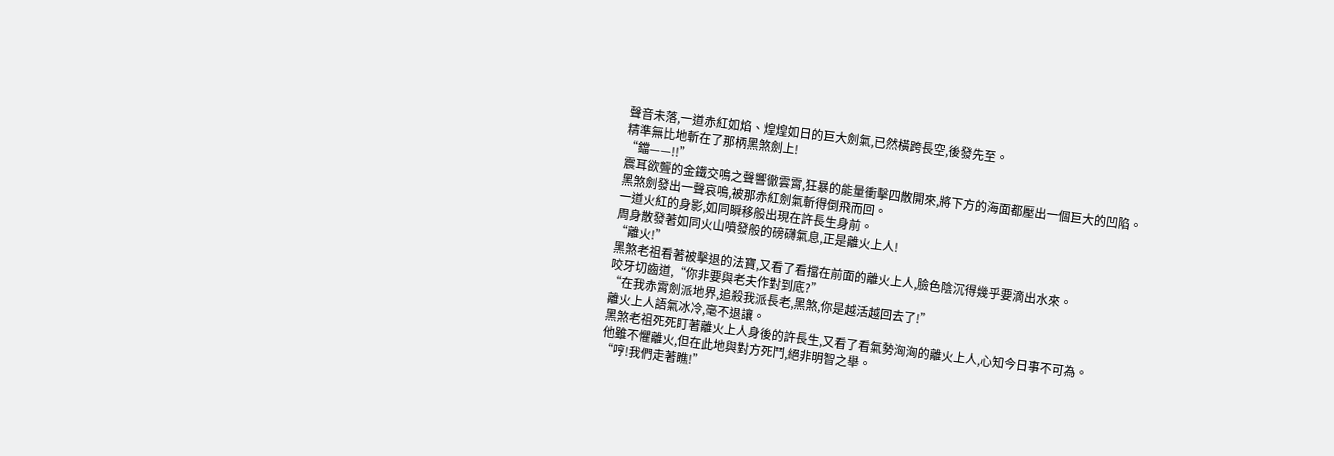聲音未落,一道赤紅如焰、煌煌如日的巨大劍氣,已然橫跨長空,後發先至。
精準無比地斬在了那柄黑煞劍上!
“鐺——!!”
震耳欲聾的金鐵交鳴之聲響徹雲霄,狂暴的能量衝擊四散開來,將下方的海面都壓出一個巨大的凹陷。
黑煞劍發出一聲哀鳴,被那赤紅劍氣斬得倒飛而回。
一道火紅的身影,如同瞬移般出現在許長生身前。
周身散發著如同火山噴發般的磅礴氣息,正是離火上人!
“離火!”
黑煞老祖看著被擊退的法寶,又看了看擋在前面的離火上人,臉色陰沉得幾乎要滴出水來。
咬牙切齒道,“你非要與老夫作對到底?”
“在我赤霄劍派地界,追殺我派長老,黑煞,你是越活越回去了!”
離火上人語氣冰冷,毫不退讓。
黑煞老祖死死盯著離火上人身後的許長生,又看了看氣勢洶洶的離火上人,心知今日事不可為。
他雖不懼離火,但在此地與對方死鬥,絕非明智之舉。
“哼!我們走著瞧!”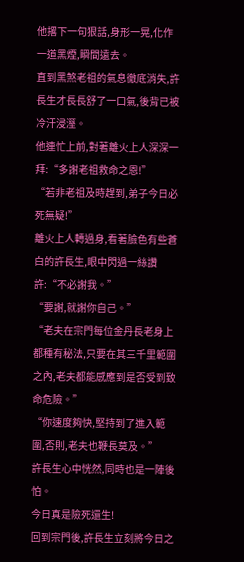他撂下一句狠話,身形一晃,化作一道黑煙,瞬間遠去。
直到黑煞老祖的氣息徹底消失,許長生才長長舒了一口氣,後背已被冷汗浸溼。
他連忙上前,對著離火上人深深一拜:“多謝老祖救命之恩!”
“若非老祖及時趕到,弟子今日必死無疑!”
離火上人轉過身,看著臉色有些蒼白的許長生,眼中閃過一絲讚許:“不必謝我。”
“要謝,就謝你自己。”
“老夫在宗門每位金丹長老身上都種有秘法,只要在其三千里範圍之內,老夫都能感應到是否受到致命危險。”
“你速度夠快,堅持到了進入範圍,否則,老夫也鞭長莫及。”
許長生心中恍然,同時也是一陣後怕。
今日真是險死還生!
回到宗門後,許長生立刻將今日之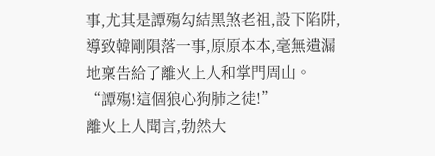事,尤其是譚殤勾結黑煞老祖,設下陷阱,導致韓剛隕落一事,原原本本,毫無遺漏地稟告給了離火上人和掌門周山。
“譚殤!這個狼心狗肺之徒!”
離火上人聞言,勃然大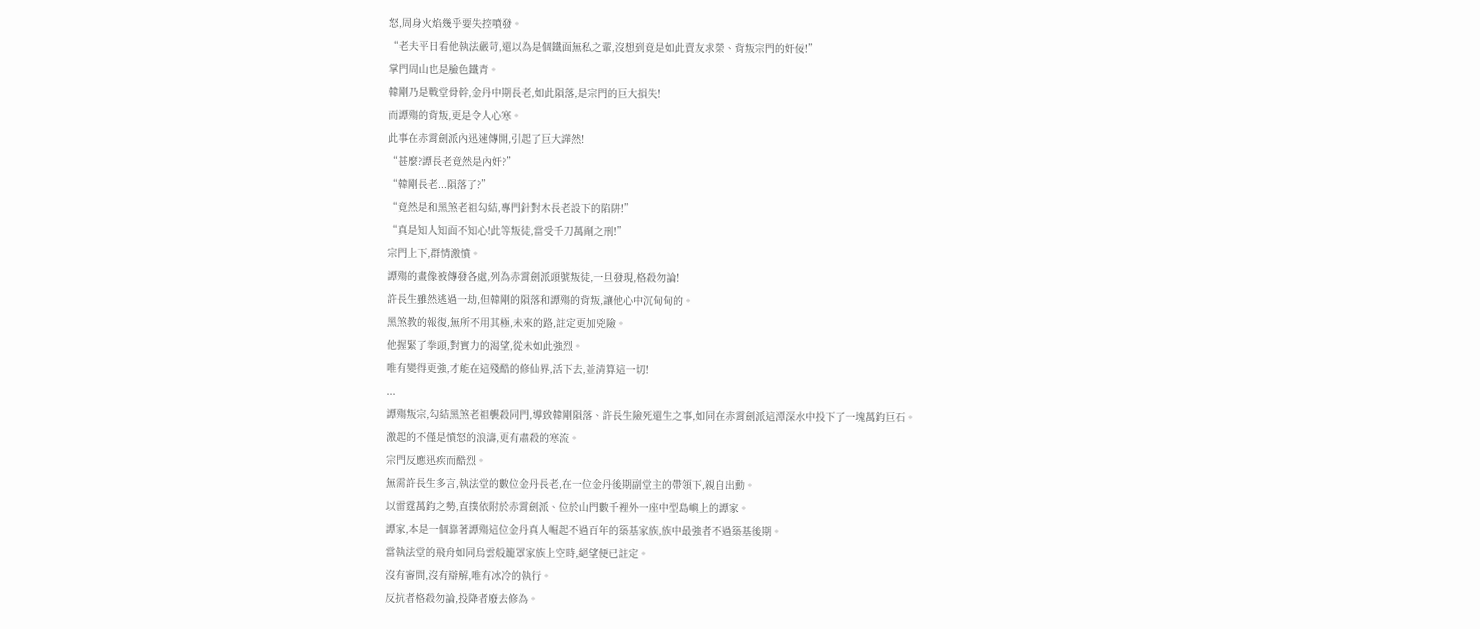怒,周身火焰幾乎要失控噴發。
“老夫平日看他執法嚴苛,還以為是個鐵面無私之輩,沒想到竟是如此賣友求榮、背叛宗門的奸佞!”
掌門周山也是臉色鐵青。
韓剛乃是戰堂骨幹,金丹中期長老,如此隕落,是宗門的巨大損失!
而譚殤的背叛,更是令人心寒。
此事在赤霄劍派內迅速傳開,引起了巨大譁然!
“甚麼?譚長老竟然是內奸?”
“韓剛長老...隕落了?”
“竟然是和黑煞老祖勾結,專門針對木長老設下的陷阱!”
“真是知人知面不知心!此等叛徒,當受千刀萬剮之刑!”
宗門上下,群情激憤。
譚殤的畫像被傳發各處,列為赤霄劍派頭號叛徒,一旦發現,格殺勿論!
許長生雖然逃過一劫,但韓剛的隕落和譚殤的背叛,讓他心中沉甸甸的。
黑煞教的報復,無所不用其極,未來的路,註定更加兇險。
他握緊了拳頭,對實力的渴望,從未如此強烈。
唯有變得更強,才能在這殘酷的修仙界,活下去,並清算這一切!
...
譚殤叛宗,勾結黑煞老祖襲殺同門,導致韓剛隕落、許長生險死還生之事,如同在赤霄劍派這潭深水中投下了一塊萬鈞巨石。
激起的不僅是憤怒的浪濤,更有肅殺的寒流。
宗門反應迅疾而酷烈。
無需許長生多言,執法堂的數位金丹長老,在一位金丹後期副堂主的帶領下,親自出動。
以雷霆萬鈞之勢,直撲依附於赤霄劍派、位於山門數千裡外一座中型島嶼上的譚家。
譚家,本是一個靠著譚殤這位金丹真人崛起不過百年的築基家族,族中最強者不過築基後期。
當執法堂的飛舟如同烏雲般籠罩家族上空時,絕望便已註定。
沒有審問,沒有辯解,唯有冰冷的執行。
反抗者格殺勿論,投降者廢去修為。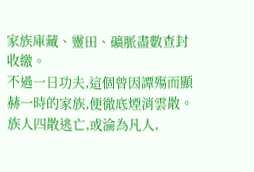家族庫藏、靈田、礦脈盡數查封收繳。
不過一日功夫,這個曾因譚殤而顯赫一時的家族,便徹底煙消雲散。
族人四散逃亡,或淪為凡人,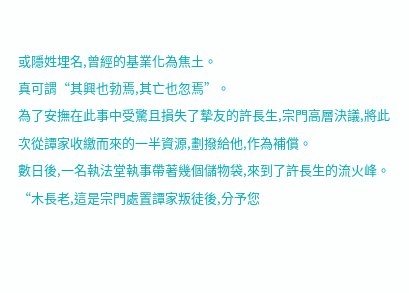或隱姓埋名,曾經的基業化為焦土。
真可謂“其興也勃焉,其亡也忽焉”。
為了安撫在此事中受驚且損失了摯友的許長生,宗門高層決議,將此次從譚家收繳而來的一半資源,劃撥給他,作為補償。
數日後,一名執法堂執事帶著幾個儲物袋,來到了許長生的流火峰。
“木長老,這是宗門處置譚家叛徒後,分予您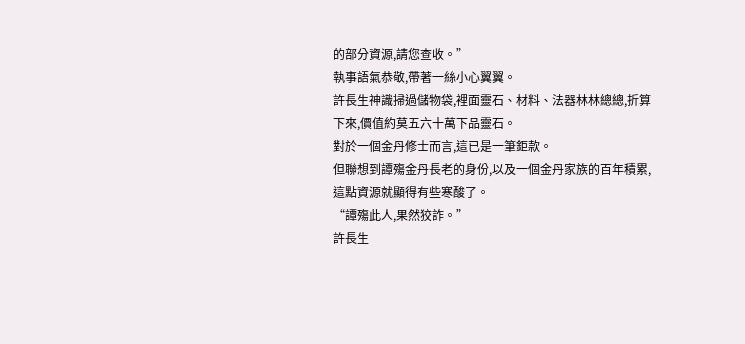的部分資源,請您查收。”
執事語氣恭敬,帶著一絲小心翼翼。
許長生神識掃過儲物袋,裡面靈石、材料、法器林林總總,折算下來,價值約莫五六十萬下品靈石。
對於一個金丹修士而言,這已是一筆鉅款。
但聯想到譚殤金丹長老的身份,以及一個金丹家族的百年積累,這點資源就顯得有些寒酸了。
“譚殤此人,果然狡詐。”
許長生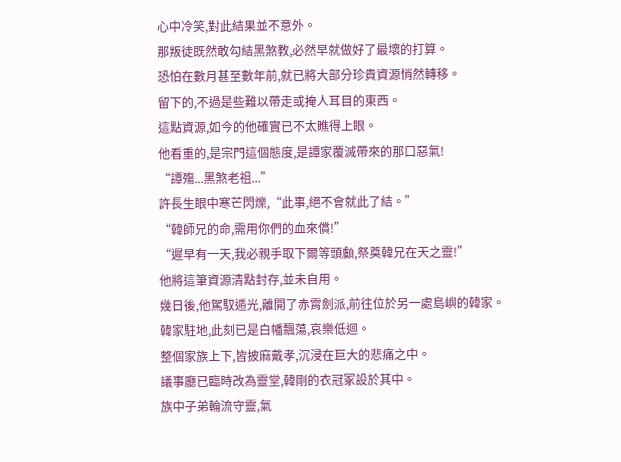心中冷笑,對此結果並不意外。
那叛徒既然敢勾結黑煞教,必然早就做好了最壞的打算。
恐怕在數月甚至數年前,就已將大部分珍貴資源悄然轉移。
留下的,不過是些難以帶走或掩人耳目的東西。
這點資源,如今的他確實已不太瞧得上眼。
他看重的,是宗門這個態度,是譚家覆滅帶來的那口惡氣!
“譚殤...黑煞老祖...”
許長生眼中寒芒閃爍,“此事,絕不會就此了結。”
“韓師兄的命,需用你們的血來償!”
“遲早有一天,我必親手取下爾等頭顱,祭奠韓兄在天之靈!”
他將這筆資源清點封存,並未自用。
幾日後,他駕馭遁光,離開了赤霄劍派,前往位於另一處島嶼的韓家。
韓家駐地,此刻已是白幡飄蕩,哀樂低迴。
整個家族上下,皆披麻戴孝,沉浸在巨大的悲痛之中。
議事廳已臨時改為靈堂,韓剛的衣冠冢設於其中。
族中子弟輪流守靈,氣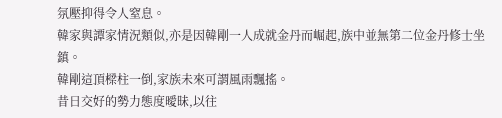氛壓抑得令人窒息。
韓家與譚家情況類似,亦是因韓剛一人成就金丹而崛起,族中並無第二位金丹修士坐鎮。
韓剛這頂樑柱一倒,家族未來可謂風雨飄搖。
昔日交好的勢力態度曖昧,以往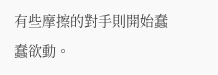有些摩擦的對手則開始蠢蠢欲動。